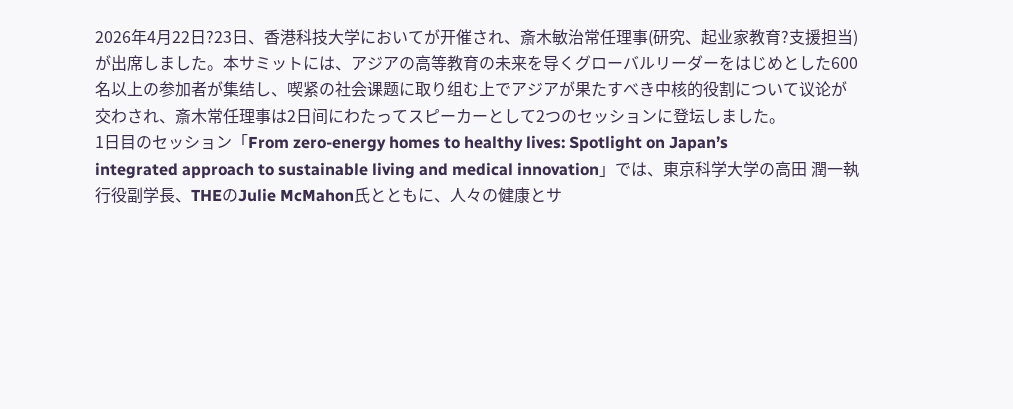2026年4月22日?23日、香港科技大学においてが开催され、斎木敏治常任理事(研究、起业家教育?支援担当)が出席しました。本サミットには、アジアの高等教育の未来を导くグローバルリーダーをはじめとした600名以上の参加者が集结し、喫紧の社会课题に取り组む上でアジアが果たすべき中核的役割について议论が交わされ、斎木常任理事は2日间にわたってスピーカーとして2つのセッションに登坛しました。
1日目のセッション「From zero-energy homes to healthy lives: Spotlight on Japan’s
integrated approach to sustainable living and medical innovation」では、東京科学大学の高田 潤一執行役副学長、THEのJulie McMahon氏とともに、人々の健康とサ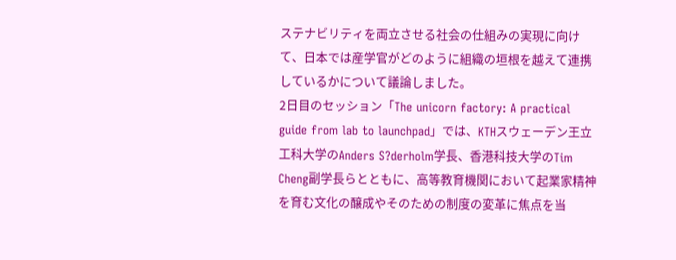ステナビリティを両立させる社会の仕組みの実現に向けて、日本では産学官がどのように組織の垣根を越えて連携しているかについて議論しました。
2日目のセッション「The unicorn factory: A practical guide from lab to launchpad」では、KTHスウェーデン王立工科大学のAnders S?derholm学長、香港科技大学のTim Cheng副学長らとともに、高等教育機関において起業家精神を育む文化の醸成やそのための制度の変革に焦点を当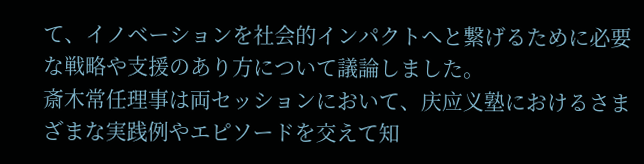て、イノベーションを社会的インパクトへと繋げるために必要な戦略や支援のあり方について議論しました。
斎木常任理事は両セッションにおいて、庆应义塾におけるさまざまな実践例やエピソードを交えて知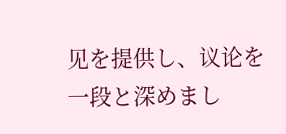见を提供し、议论を一段と深めまし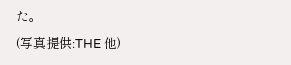た。
(写真提供:THE 他)